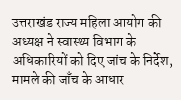उत्तराखंड राज्य महिला आयोग की अध्यक्ष ने स्वास्थ्य विभाग के अधिकारियों को दिए जांच के निर्देश, मामले की जाँच के आधार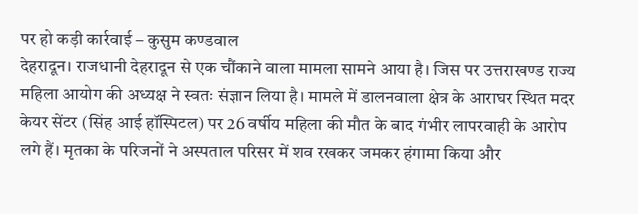पर हो कड़ी कार्रवाई – कुसुम कण्डवाल
देहरादून। राजधानी देहरादून से एक चौंकाने वाला मामला सामने आया है। जिस पर उत्तराखण्ड राज्य महिला आयोग की अध्यक्ष ने स्वतः संज्ञान लिया है। मामले में डालनवाला क्षेत्र के आराघर स्थित मदर केयर सेंटर (सिंह आई हॉस्पिटल) पर 26 वर्षीय महिला की मौत के बाद गंभीर लापरवाही के आरोप लगे हैं। मृतका के परिजनों ने अस्पताल परिसर में शव रखकर जमकर हंगामा किया और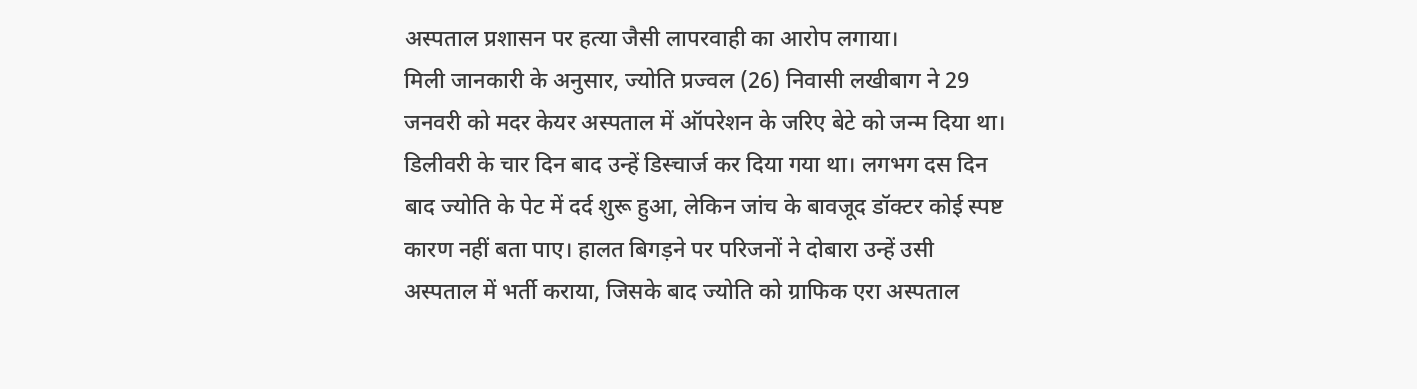अस्पताल प्रशासन पर हत्या जैसी लापरवाही का आरोप लगाया।
मिली जानकारी के अनुसार, ज्योति प्रज्वल (26) निवासी लखीबाग ने 29 जनवरी को मदर केयर अस्पताल में ऑपरेशन के जरिए बेटे को जन्म दिया था। डिलीवरी के चार दिन बाद उन्हें डिस्चार्ज कर दिया गया था। लगभग दस दिन बाद ज्योति के पेट में दर्द शुरू हुआ, लेकिन जांच के बावजूद डॉक्टर कोई स्पष्ट कारण नहीं बता पाए। हालत बिगड़ने पर परिजनों ने दोबारा उन्हें उसी अस्पताल में भर्ती कराया, जिसके बाद ज्योति को ग्राफिक एरा अस्पताल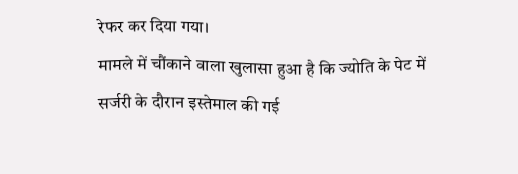रेफर कर दिया गया।
मामले में चौंकाने वाला खुलासा हुआ है कि ज्योति के पेट में सर्जरी के दौरान इस्तेमाल की गई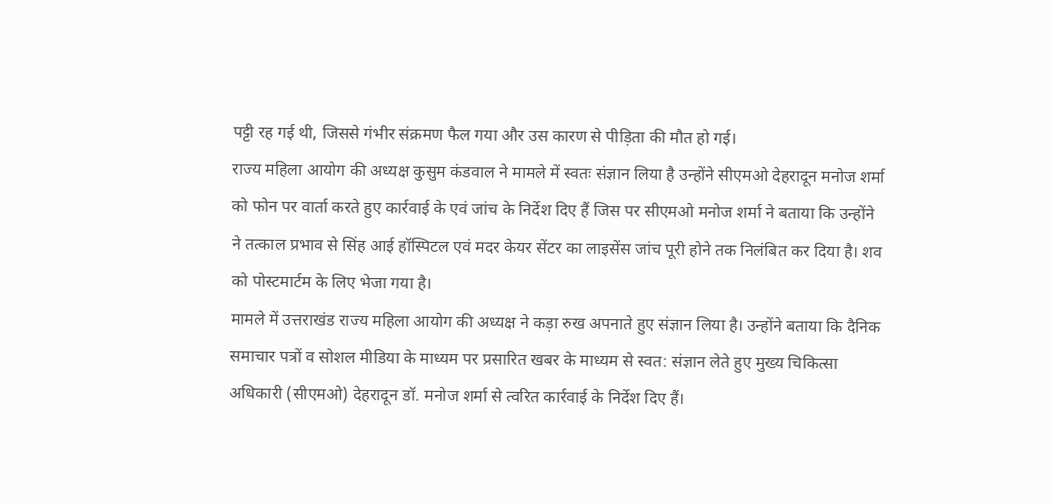पट्टी रह गई थी, जिससे गंभीर संक्रमण फैल गया और उस कारण से पीड़िता की मौत हो गई।
राज्य महिला आयोग की अध्यक्ष कुसुम कंडवाल ने मामले में स्वतः संज्ञान लिया है उन्होंने सीएमओ देहरादून मनोज शर्मा को फोन पर वार्ता करते हुए कार्रवाई के एवं जांच के निर्देश दिए हैं जिस पर सीएमओ मनोज शर्मा ने बताया कि उन्होंने ने तत्काल प्रभाव से सिंह आई हॉस्पिटल एवं मदर केयर सेंटर का लाइसेंस जांच पूरी होने तक निलंबित कर दिया है। शव को पोस्टमार्टम के लिए भेजा गया है।
मामले में उत्तराखंड राज्य महिला आयोग की अध्यक्ष ने कड़ा रुख अपनाते हुए संज्ञान लिया है। उन्होंने बताया कि दैनिक समाचार पत्रों व सोशल मीडिया के माध्यम पर प्रसारित खबर के माध्यम से स्वत: संज्ञान लेते हुए मुख्य चिकित्सा अधिकारी (सीएमओ) देहरादून डॉ. मनोज शर्मा से त्वरित कार्रवाई के निर्देश दिए हैं।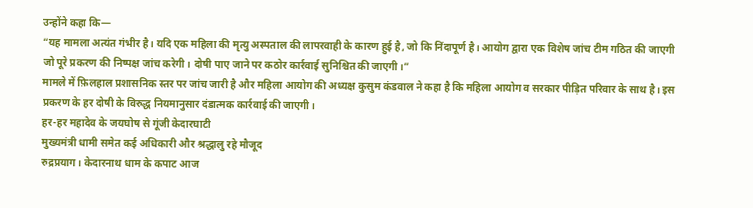उन्होंने कहा कि—
“यह मामला अत्यंत गंभीर है। यदि एक महिला की मृत्यु अस्पताल की लापरवाही के कारण हुई है, जो कि निंदापूर्ण है। आयोग द्वारा एक विशेष जांच टीम गठित की जाएगी जो पूरे प्रकरण की निष्पक्ष जांच करेगी। दोषी पाए जाने पर कठोर कार्रवाई सुनिश्चित की जाएगी।”
मामले में फ़िलहाल प्रशासनिक स्तर पर जांच जारी है और महिला आयोग की अध्यक्ष कुसुम कंडवाल ने कहा है कि महिला आयोग व सरकार पीड़ित परिवार के साथ है। इस प्रकरण के हर दोषी के विरुद्ध नियमानुसार दंडात्मक कार्रवाई की जाएगी।
हर-हर महादेव के जयघोष से गूंजी केदारघाटी
मुख्यमंत्री धामी समेत कई अधिकारी और श्रद्धालु रहे मौजूद
रुद्रप्रयाग। केदारनाथ धाम के कपाट आज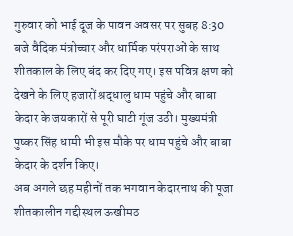गुरुवार को भाई दूज के पावन अवसर पर सुबह 8:30 बजे वैदिक मंत्रोच्चार और धार्मिक परंपराओं के साथ शीतकाल के लिए बंद कर दिए गए। इस पवित्र क्षण को देखने के लिए हजारों श्रद्धालु धाम पहुंचे और बाबा केदार के जयकारों से पूरी घाटी गूंज उठी। मुख्यमंत्री पुष्कर सिंह धामी भी इस मौके पर धाम पहुंचे और बाबा केदार के दर्शन किए।
अब अगले छह महीनों तक भगवान केदारनाथ की पूजा शीतकालीन गद्दीस्थल ऊखीमठ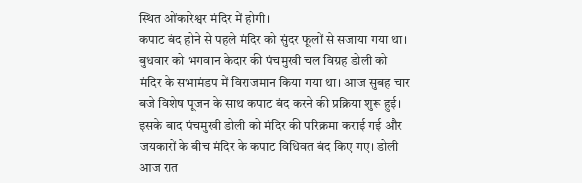स्थित ओंकारेश्वर मंदिर में होगी।
कपाट बंद होने से पहले मंदिर को सुंदर फूलों से सजाया गया था। बुधवार को भगवान केदार की पंचमुखी चल विग्रह डोली को मंदिर के सभामंडप में विराजमान किया गया था। आज सुबह चार बजे विशेष पूजन के साथ कपाट बंद करने की प्रक्रिया शुरू हुई। इसके बाद पंचमुखी डोली को मंदिर की परिक्रमा कराई गई और जयकारों के बीच मंदिर के कपाट विधिवत बंद किए गए। डोली आज रात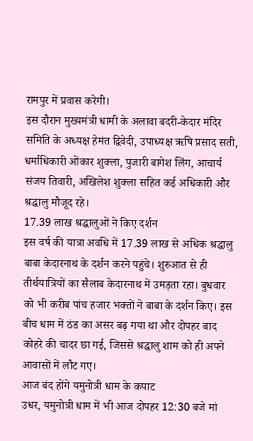रामपुर में प्रवास करेगी।
इस दौरान मुख्यमंत्री धामी के अलावा बदरी-केदार मंदिर समिति के अध्यक्ष हेमंत द्विवेदी, उपाध्यक्ष ऋषि प्रसाद सती, धर्माधिकारी ओंकार शुक्ला, पुजारी बागेश लिंग, आचार्य संजय तिवारी, अखिलेश शुक्ला सहित कई अधिकारी और श्रद्धालु मौजूद रहे।
17.39 लाख श्रद्धालुओं ने किए दर्शन
इस वर्ष की यात्रा अवधि में 17.39 लाख से अधिक श्रद्धालु बाबा केदारनाथ के दर्शन करने पहुंचे। शुरुआत से ही तीर्थयात्रियों का सैलाब केदारनाथ में उमड़ता रहा। बुधवार को भी करीब पांच हजार भक्तों ने बाबा के दर्शन किए। इस बीच धाम में ठंड का असर बढ़ गया था और दोपहर बाद कोहरे की चादर छा गई, जिससे श्रद्धालु शाम को ही अपने आवासों में लौट गए।
आज बंद होंगे यमुनोत्री धाम के कपाट
उधर, यमुनोत्री धाम में भी आज दोपहर 12:30 बजे मां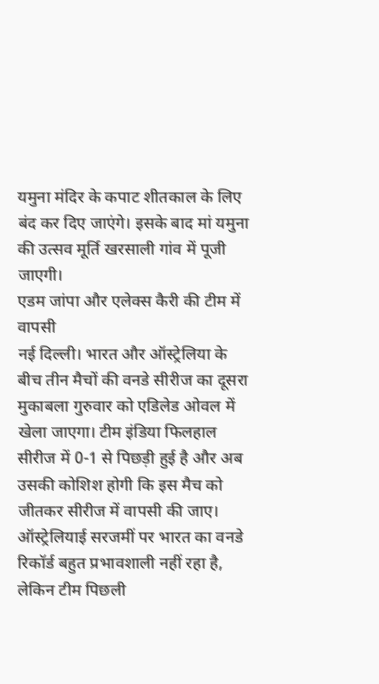यमुना मंदिर के कपाट शीतकाल के लिए बंद कर दिए जाएंगे। इसके बाद मां यमुना की उत्सव मूर्ति खरसाली गांव में पूजी जाएगी।
एडम जांपा और एलेक्स कैरी की टीम में वापसी
नई दिल्ली। भारत और ऑस्ट्रेलिया के बीच तीन मैचों की वनडे सीरीज का दूसरा मुकाबला गुरुवार को एडिलेड ओवल में खेला जाएगा। टीम इंडिया फिलहाल सीरीज में 0-1 से पिछड़ी हुई है और अब उसकी कोशिश होगी कि इस मैच को जीतकर सीरीज में वापसी की जाए। ऑस्ट्रेलियाई सरजमीं पर भारत का वनडे रिकॉर्ड बहुत प्रभावशाली नहीं रहा है, लेकिन टीम पिछली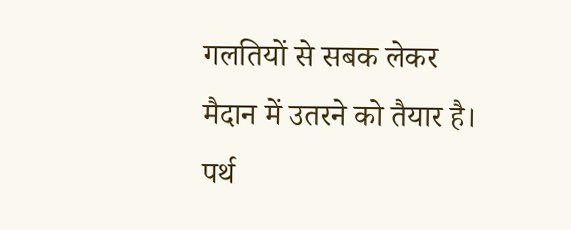गलतियों से सबक लेकर मैदान में उतरने को तैयार है।
पर्थ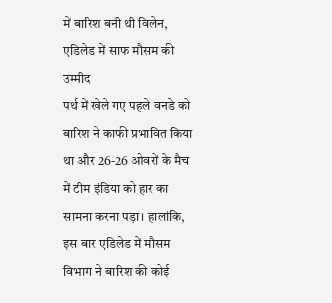में बारिश बनी थी विलेन, एडिलेड में साफ मौसम की उम्मीद
पर्थ में खेले गए पहले वनडे को बारिश ने काफी प्रभावित किया था और 26-26 ओवरों के मैच में टीम इंडिया को हार का सामना करना पड़ा। हालांकि, इस बार एडिलेड में मौसम विभाग ने बारिश की कोई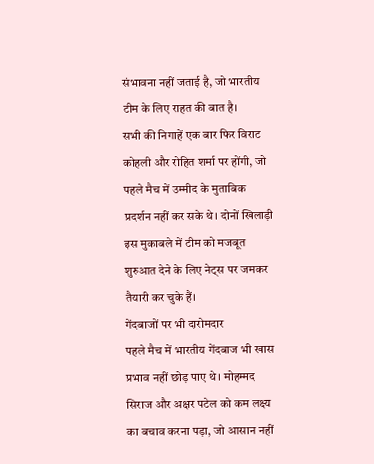संभावना नहीं जताई है, जो भारतीय टीम के लिए राहत की बात है।
सभी की निगाहें एक बार फिर विराट कोहली और रोहित शर्मा पर होंगी, जो पहले मैच में उम्मीद के मुताबिक प्रदर्शन नहीं कर सके थे। दोनों खिलाड़ी इस मुकाबले में टीम को मजबूत शुरुआत देने के लिए नेट्स पर जमकर तैयारी कर चुके हैं।
गेंदबाजों पर भी दारोमदार
पहले मैच में भारतीय गेंदबाज भी खास प्रभाव नहीं छोड़ पाए थे। मोहम्मद सिराज और अक्षर पटेल को कम लक्ष्य का बचाव करना पड़ा, जो आसान नहीं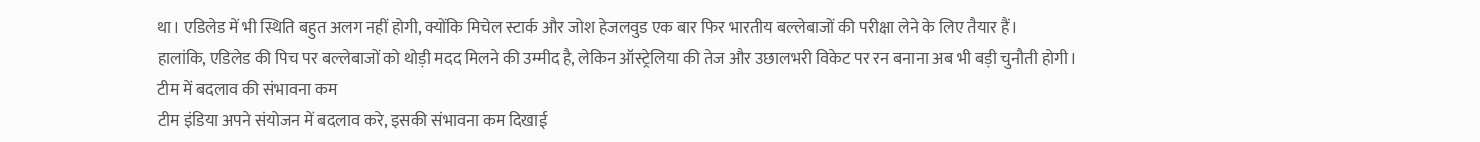था। एडिलेड में भी स्थिति बहुत अलग नहीं होगी, क्योंकि मिचेल स्टार्क और जोश हेजलवुड एक बार फिर भारतीय बल्लेबाजों की परीक्षा लेने के लिए तैयार हैं।
हालांकि, एडिलेड की पिच पर बल्लेबाजों को थोड़ी मदद मिलने की उम्मीद है, लेकिन ऑस्ट्रेलिया की तेज और उछालभरी विकेट पर रन बनाना अब भी बड़ी चुनौती होगी।
टीम में बदलाव की संभावना कम
टीम इंडिया अपने संयोजन में बदलाव करे, इसकी संभावना कम दिखाई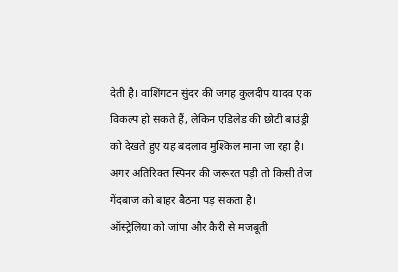देती है। वाशिंगटन सुंदर की जगह कुलदीप यादव एक विकल्प हो सकते हैं, लेकिन एडिलेड की छोटी बाउंड्री को देखते हुए यह बदलाव मुश्किल माना जा रहा है। अगर अतिरिक्त स्पिनर की जरूरत पड़ी तो किसी तेज गेंदबाज को बाहर बैठना पड़ सकता है।
ऑस्ट्रेलिया को जांपा और कैरी से मजबूती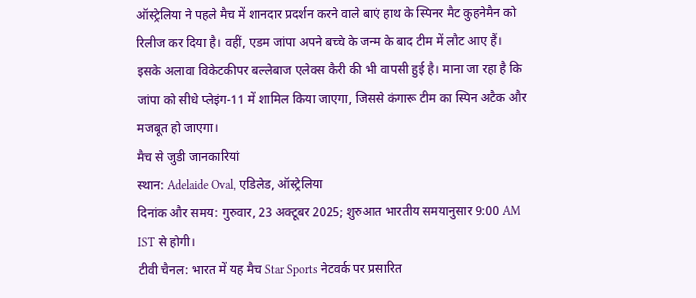ऑस्ट्रेलिया ने पहले मैच में शानदार प्रदर्शन करने वाले बाएं हाथ के स्पिनर मैट कुहनेमैन को रिलीज कर दिया है। वहीं, एडम जांपा अपने बच्चे के जन्म के बाद टीम में लौट आए हैं।
इसके अलावा विकेटकीपर बल्लेबाज एलेक्स कैरी की भी वापसी हुई है। माना जा रहा है कि जांपा को सीधे प्लेइंग-11 में शामिल किया जाएगा, जिससे कंगारू टीम का स्पिन अटैक और मजबूत हो जाएगा।
मैच से जुडी जानकारियां
स्थान: Adelaide Oval, एडिलेड, ऑस्ट्रेलिया
दिनांक और समय: गुरुवार, 23 अक्टूबर 2025; शुरुआत भारतीय समयानुसार 9:00 AM IST से होगी।
टीवी चैनल: भारत में यह मैच Star Sports नेटवर्क पर प्रसारित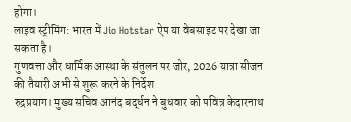होगा।
लाइव स्ट्रीमिंग: भारत में Jio Hotstar ऐप या वेबसाइट पर देखा जा सकता है।
गुणवत्ता और धार्मिक आस्था के संतुलन पर जोर, 2026 यात्रा सीजन की तैयारी अभी से शुरू करने के निर्देश
रुद्रप्रयाग। मुख्य सचिव आनंद बर्द्धन ने बुधवार को पवित्र केदारनाथ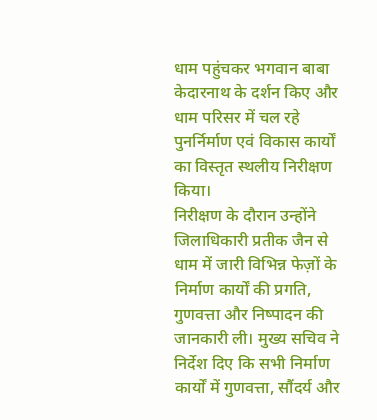धाम पहुंचकर भगवान बाबा केदारनाथ के दर्शन किए और धाम परिसर में चल रहे पुनर्निर्माण एवं विकास कार्यों का विस्तृत स्थलीय निरीक्षण किया।
निरीक्षण के दौरान उन्होंने जिलाधिकारी प्रतीक जैन से धाम में जारी विभिन्न फेज़ों के निर्माण कार्यों की प्रगति, गुणवत्ता और निष्पादन की जानकारी ली। मुख्य सचिव ने निर्देश दिए कि सभी निर्माण कार्यों में गुणवत्ता, सौंदर्य और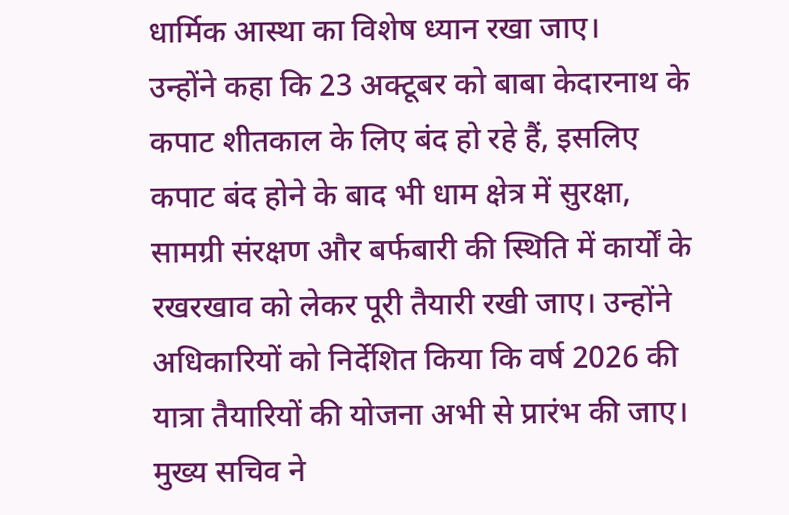धार्मिक आस्था का विशेष ध्यान रखा जाए।
उन्होंने कहा कि 23 अक्टूबर को बाबा केदारनाथ के कपाट शीतकाल के लिए बंद हो रहे हैं, इसलिए कपाट बंद होने के बाद भी धाम क्षेत्र में सुरक्षा, सामग्री संरक्षण और बर्फबारी की स्थिति में कार्यों के रखरखाव को लेकर पूरी तैयारी रखी जाए। उन्होंने अधिकारियों को निर्देशित किया कि वर्ष 2026 की यात्रा तैयारियों की योजना अभी से प्रारंभ की जाए।
मुख्य सचिव ने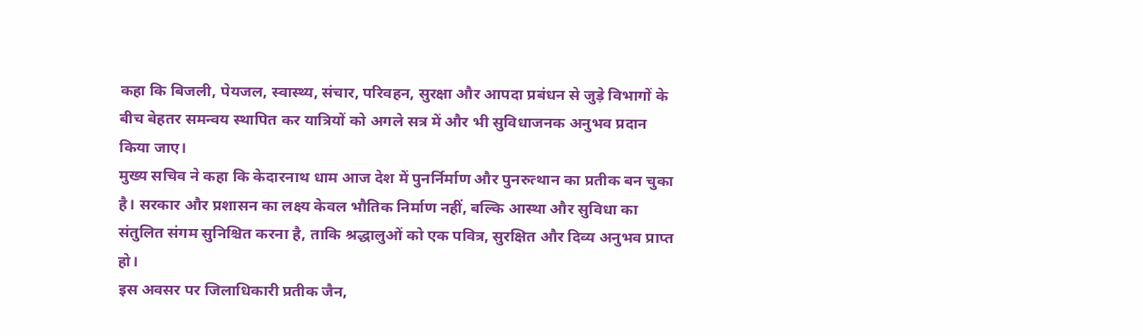कहा कि बिजली, पेयजल, स्वास्थ्य, संचार, परिवहन, सुरक्षा और आपदा प्रबंधन से जुड़े विभागों के बीच बेहतर समन्वय स्थापित कर यात्रियों को अगले सत्र में और भी सुविधाजनक अनुभव प्रदान किया जाए।
मुख्य सचिव ने कहा कि केदारनाथ धाम आज देश में पुनर्निर्माण और पुनरुत्थान का प्रतीक बन चुका है। सरकार और प्रशासन का लक्ष्य केवल भौतिक निर्माण नहीं, बल्कि आस्था और सुविधा का संतुलित संगम सुनिश्चित करना है, ताकि श्रद्धालुओं को एक पवित्र, सुरक्षित और दिव्य अनुभव प्राप्त हो।
इस अवसर पर जिलाधिकारी प्रतीक जैन,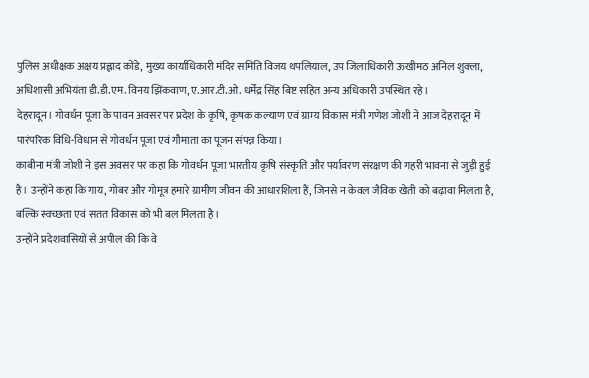पुलिस अधीक्षक अक्षय प्रह्लाद कोंडे, मुख्य कार्याधिकारी मंदिर समिति विजय थपलियाल, उप जिलाधिकारी ऊखीमठ अनिल शुक्ला, अधिशासी अभियंता डी.डी.एम. विनय झिंकवाण, ए.आर.टी.ओ. धर्मेंद्र सिंह बिष्ट सहित अन्य अधिकारी उपस्थित रहे।
देहरादून। गोवर्धन पूजा के पावन अवसर पर प्रदेश के कृषि, कृषक कल्याण एवं ग्राम्य विकास मंत्री गणेश जोशी ने आज देहरादून में पारंपरिक विधि-विधान से गोवर्धन पूजा एवं गौमाता का पूजन संपन्न किया।
काबीना मंत्री जोशी ने इस अवसर पर कहा कि गोवर्धन पूजा भारतीय कृषि संस्कृति और पर्यावरण संरक्षण की गहरी भावना से जुड़ी हुई है। उन्होंने कहा कि गाय, गोबर और गोमूत्र हमारे ग्रामीण जीवन की आधारशिला हैं, जिनसे न केवल जैविक खेती को बढ़ावा मिलता है, बल्कि स्वच्छता एवं सतत विकास को भी बल मिलता है।
उन्होंने प्रदेशवासियों से अपील की कि वे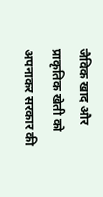जैविक खाद और प्राकृतिक खेती को अपनाकर सरकार की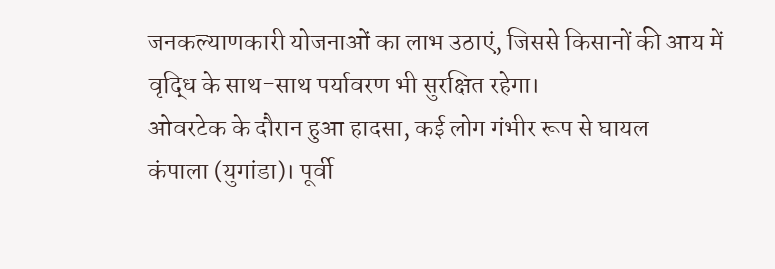जनकल्याणकारी योजनाओं का लाभ उठाएं, जिससे किसानों की आय में वृद्धि के साथ-साथ पर्यावरण भी सुरक्षित रहेगा।
ओवरटेक के दौरान हुआ हादसा, कई लोग गंभीर रूप से घायल
कंपाला (युगांडा)। पूर्वी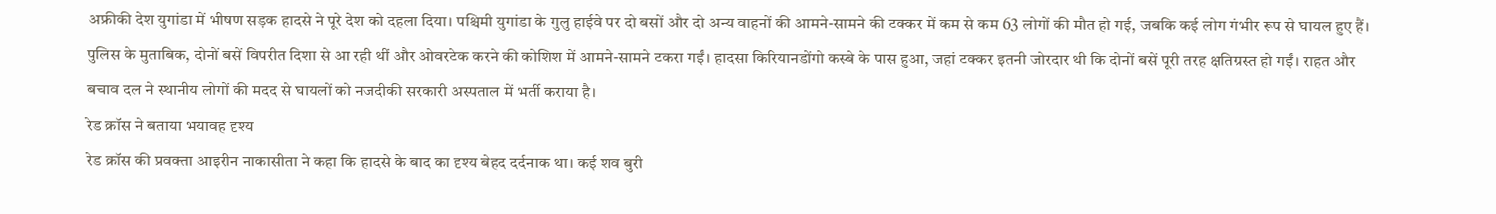अफ्रीकी देश युगांडा में भीषण सड़क हादसे ने पूरे देश को दहला दिया। पश्चिमी युगांडा के गुलु हाईवे पर दो बसों और दो अन्य वाहनों की आमने-सामने की टक्कर में कम से कम 63 लोगों की मौत हो गई, जबकि कई लोग गंभीर रूप से घायल हुए हैं।
पुलिस के मुताबिक, दोनों बसें विपरीत दिशा से आ रही थीं और ओवरटेक करने की कोशिश में आमने-सामने टकरा गईं। हादसा किरियानडोंगो कस्बे के पास हुआ, जहां टक्कर इतनी जोरदार थी कि दोनों बसें पूरी तरह क्षतिग्रस्त हो गईं। राहत और बचाव दल ने स्थानीय लोगों की मदद से घायलों को नजदीकी सरकारी अस्पताल में भर्ती कराया है।
रेड क्रॉस ने बताया भयावह दृश्य
रेड क्रॉस की प्रवक्ता आइरीन नाकासीता ने कहा कि हादसे के बाद का दृश्य बेहद दर्दनाक था। कई शव बुरी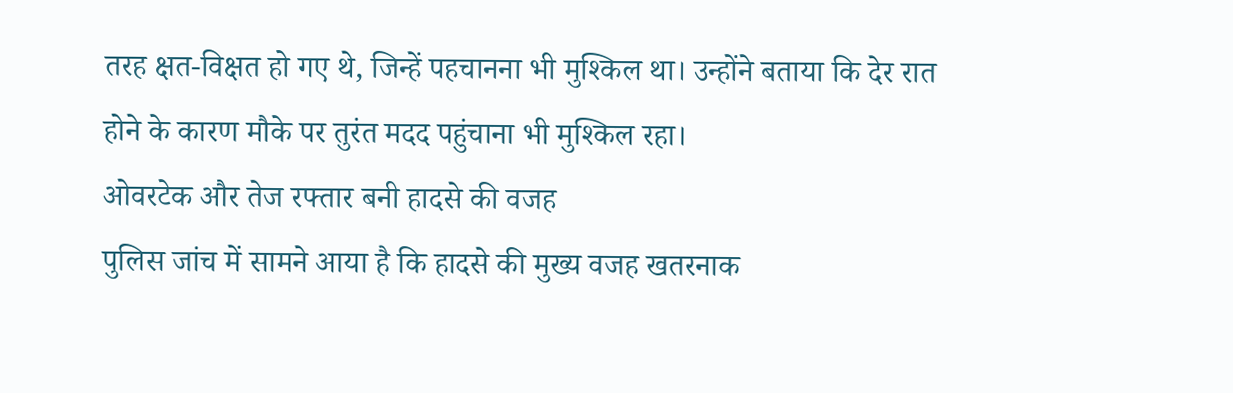तरह क्षत-विक्षत हो गए थे, जिन्हें पहचानना भी मुश्किल था। उन्होंने बताया कि देर रात होने के कारण मौके पर तुरंत मदद पहुंचाना भी मुश्किल रहा।
ओवरटेक और तेज रफ्तार बनी हादसे की वजह
पुलिस जांच में सामने आया है कि हादसे की मुख्य वजह खतरनाक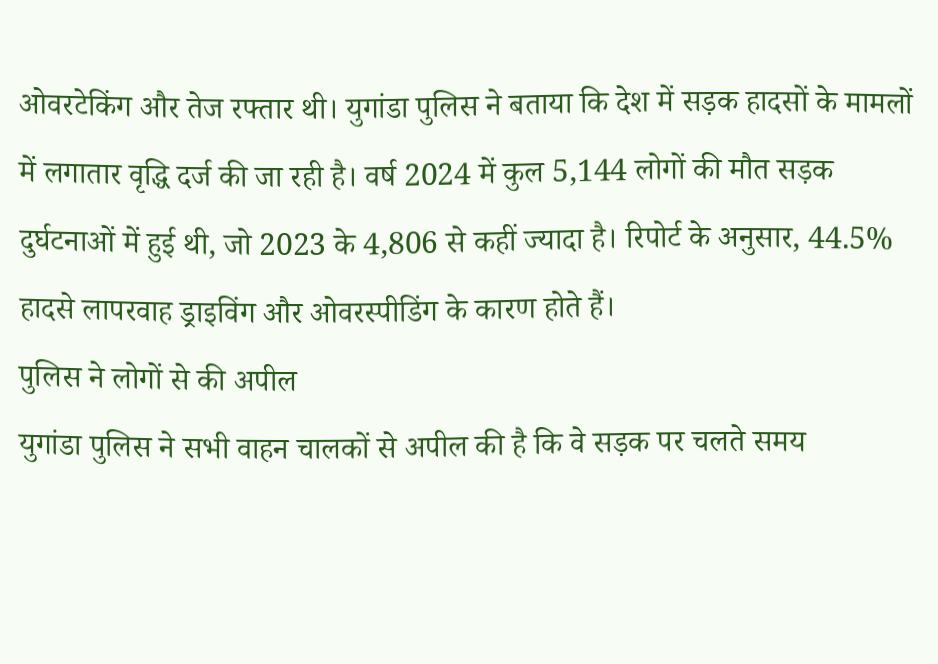ओवरटेकिंग और तेज रफ्तार थी। युगांडा पुलिस ने बताया कि देश में सड़क हादसों के मामलों में लगातार वृद्धि दर्ज की जा रही है। वर्ष 2024 में कुल 5,144 लोगों की मौत सड़क दुर्घटनाओं में हुई थी, जो 2023 के 4,806 से कहीं ज्यादा है। रिपोर्ट के अनुसार, 44.5% हादसे लापरवाह ड्राइविंग और ओवरस्पीडिंग के कारण होते हैं।
पुलिस ने लोगों से की अपील
युगांडा पुलिस ने सभी वाहन चालकों से अपील की है कि वे सड़क पर चलते समय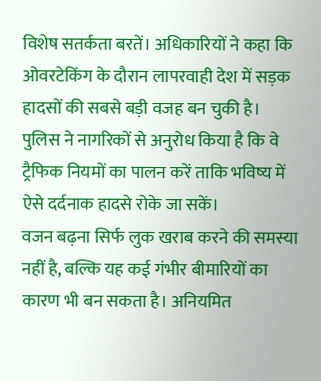विशेष सतर्कता बरतें। अधिकारियों ने कहा कि ओवरटेकिंग के दौरान लापरवाही देश में सड़क हादसों की सबसे बड़ी वजह बन चुकी है। पुलिस ने नागरिकों से अनुरोध किया है कि वे ट्रैफिक नियमों का पालन करें ताकि भविष्य में ऐसे दर्दनाक हादसे रोके जा सकें।
वजन बढ़ना सिर्फ लुक खराब करने की समस्या नहीं है, बल्कि यह कई गंभीर बीमारियों का कारण भी बन सकता है। अनियमित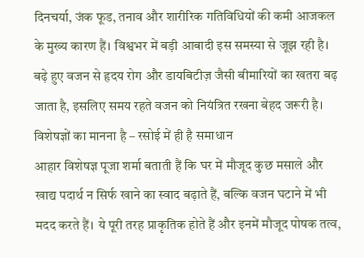दिनचर्या, जंक फूड, तनाव और शारीरिक गतिविधियों की कमी आजकल के मुख्य कारण हैं। विश्वभर में बड़ी आबादी इस समस्या से जूझ रही है। बढ़े हुए वजन से हृदय रोग और डायबिटीज़ जैसी बीमारियों का खतरा बढ़ जाता है, इसलिए समय रहते वजन को नियंत्रित रखना बेहद जरूरी है।
विशेषज्ञों का मानना है – रसोई में ही है समाधान
आहार विशेषज्ञ पूजा शर्मा बताती हैं कि घर में मौजूद कुछ मसाले और खाद्य पदार्थ न सिर्फ खाने का स्वाद बढ़ाते हैं, बल्कि वजन घटाने में भी मदद करते हैं। ये पूरी तरह प्राकृतिक होते हैं और इनमें मौजूद पोषक तत्व,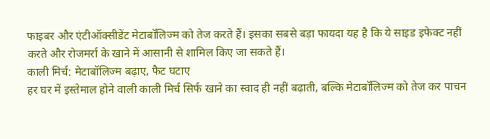फाइबर और एंटीऑक्सीडेंट मेटाबॉलिज्म को तेज करते हैं। इसका सबसे बड़ा फायदा यह है कि ये साइड इफेक्ट नहीं करते और रोजमर्रा के खाने में आसानी से शामिल किए जा सकते हैं।
काली मिर्च: मेटाबॉलिज्म बढ़ाए, फैट घटाए
हर घर में इस्तेमाल होने वाली काली मिर्च सिर्फ खाने का स्वाद ही नहीं बढ़ाती, बल्कि मेटाबॉलिज्म को तेज कर पाचन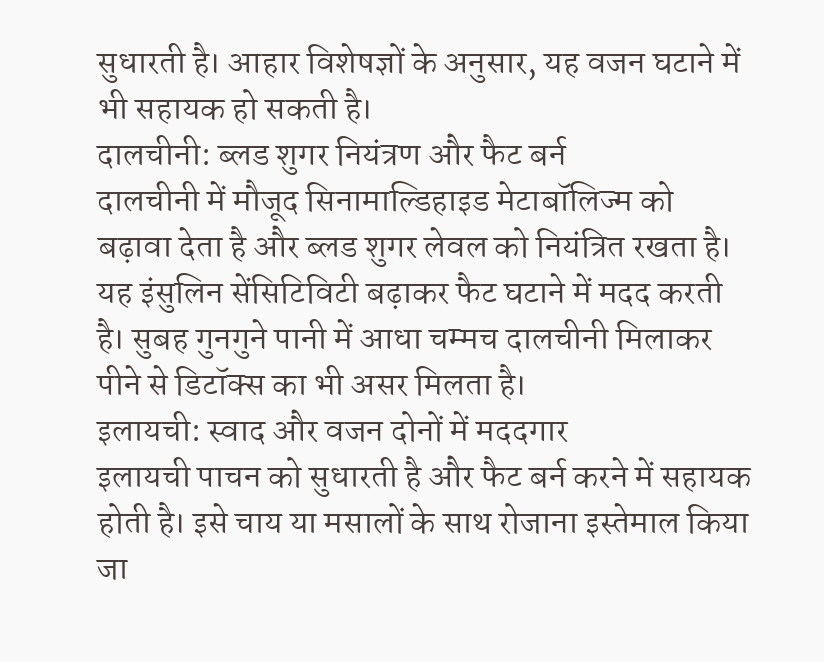सुधारती है। आहार विशेषज्ञों के अनुसार, यह वजन घटाने में भी सहायक हो सकती है।
दालचीनी: ब्लड शुगर नियंत्रण और फैट बर्न
दालचीनी में मौजूद सिनामाल्डिहाइड मेटाबॉलिज्म को बढ़ावा देता है और ब्लड शुगर लेवल को नियंत्रित रखता है। यह इंसुलिन सेंसिटिविटी बढ़ाकर फैट घटाने में मदद करती है। सुबह गुनगुने पानी में आधा चम्मच दालचीनी मिलाकर पीने से डिटॉक्स का भी असर मिलता है।
इलायची: स्वाद और वजन दोनों में मददगार
इलायची पाचन को सुधारती है और फैट बर्न करने में सहायक होती है। इसे चाय या मसालों के साथ रोजाना इस्तेमाल किया जा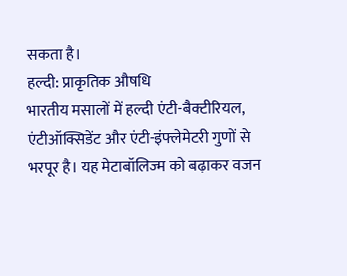सकता है।
हल्दी: प्राकृतिक औषधि
भारतीय मसालों में हल्दी एंटी-बैक्टीरियल, एंटीऑक्सिडेंट और एंटी-इंफ्लेमेटरी गुणों से भरपूर है। यह मेटाबॉलिज्म को बढ़ाकर वजन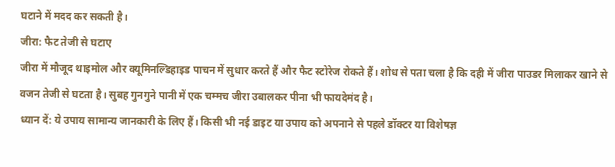घटाने में मदद कर सकती है।
जीरा: फैट तेजी से घटाए
जीरा में मौजूद थाइमोल और क्यूमिनल्डिहाइड पाचन में सुधार करते हैं और फैट स्टोरेज रोकते हैं। शोध से पता चला है कि दही में जीरा पाउडर मिलाकर खाने से वजन तेजी से घटता है। सुबह गुनगुने पानी में एक चम्मच जीरा उबालकर पीना भी फायदेमंद है।
ध्यान दें: ये उपाय सामान्य जानकारी के लिए हैं। किसी भी नई डाइट या उपाय को अपनाने से पहले डॉक्टर या विशेषज्ञ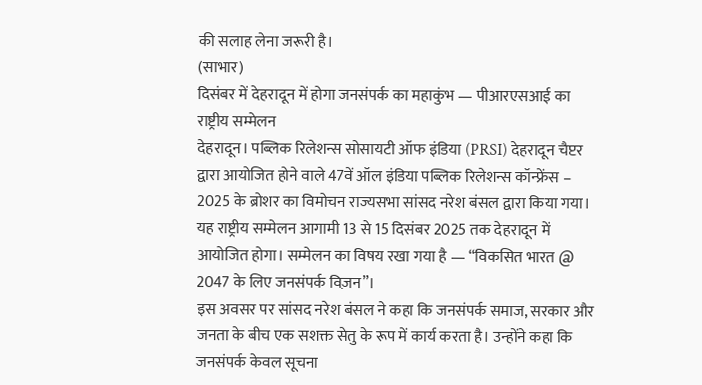की सलाह लेना जरूरी है।
(साभार)
दिसंबर में देहरादून में होगा जनसंपर्क का महाकुंभ — पीआरएसआई का राष्ट्रीय सम्मेलन
देहरादून। पब्लिक रिलेशन्स सोसायटी ऑफ इंडिया (PRSI) देहरादून चैप्टर द्वारा आयोजित होने वाले 47वें ऑल इंडिया पब्लिक रिलेशन्स कॉन्फ्रेंस – 2025 के ब्रोशर का विमोचन राज्यसभा सांसद नरेश बंसल द्वारा किया गया। यह राष्ट्रीय सम्मेलन आगामी 13 से 15 दिसंबर 2025 तक देहरादून में आयोजित होगा। सम्मेलन का विषय रखा गया है — “विकसित भारत @ 2047 के लिए जनसंपर्क विज़न”।
इस अवसर पर सांसद नरेश बंसल ने कहा कि जनसंपर्क समाज, सरकार और जनता के बीच एक सशक्त सेतु के रूप में कार्य करता है। उन्होंने कहा कि जनसंपर्क केवल सूचना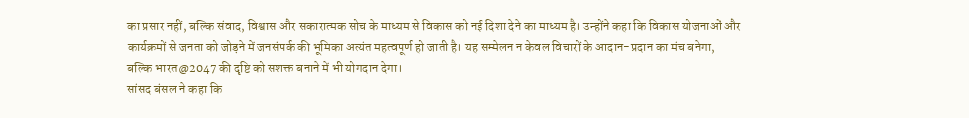का प्रसार नहीं, बल्कि संवाद, विश्वास और सकारात्मक सोच के माध्यम से विकास को नई दिशा देने का माध्यम है। उन्होंने कहा कि विकास योजनाओं और कार्यक्रमों से जनता को जोड़ने में जनसंपर्क की भूमिका अत्यंत महत्वपूर्ण हो जाती है। यह सम्मेलन न केवल विचारों के आदान-प्रदान का मंच बनेगा, बल्कि भारत@2047 की दृष्टि को सशक्त बनाने में भी योगदान देगा।
सांसद बंसल ने कहा कि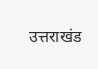उत्तराखंड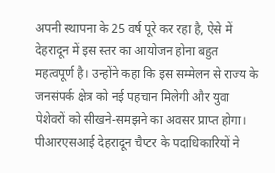अपनी स्थापना के 25 वर्ष पूरे कर रहा है, ऐसे में देहरादून में इस स्तर का आयोजन होना बहुत महत्वपूर्ण है। उन्होंने कहा कि इस सम्मेलन से राज्य के जनसंपर्क क्षेत्र को नई पहचान मिलेगी और युवा पेशेवरों को सीखने-समझने का अवसर प्राप्त होगा।
पीआरएसआई देहरादून चैप्टर के पदाधिकारियों ने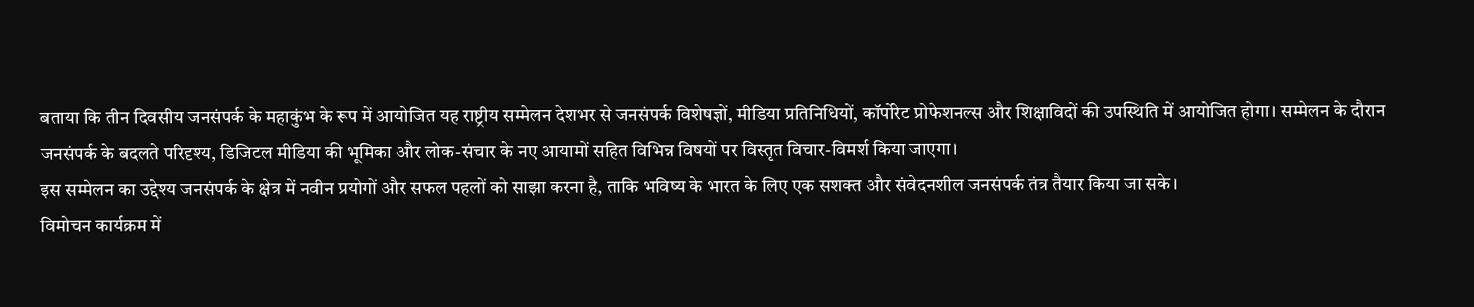बताया कि तीन दिवसीय जनसंपर्क के महाकुंभ के रूप में आयोजित यह राष्ट्रीय सम्मेलन देशभर से जनसंपर्क विशेषज्ञों, मीडिया प्रतिनिधियों, कॉर्पोरेट प्रोफेशनल्स और शिक्षाविदों की उपस्थिति में आयोजित होगा। सम्मेलन के दौरान जनसंपर्क के बदलते परिदृश्य, डिजिटल मीडिया की भूमिका और लोक-संचार के नए आयामों सहित विभिन्न विषयों पर विस्तृत विचार-विमर्श किया जाएगा।
इस सम्मेलन का उद्देश्य जनसंपर्क के क्षेत्र में नवीन प्रयोगों और सफल पहलों को साझा करना है, ताकि भविष्य के भारत के लिए एक सशक्त और संवेदनशील जनसंपर्क तंत्र तैयार किया जा सके।
विमोचन कार्यक्रम में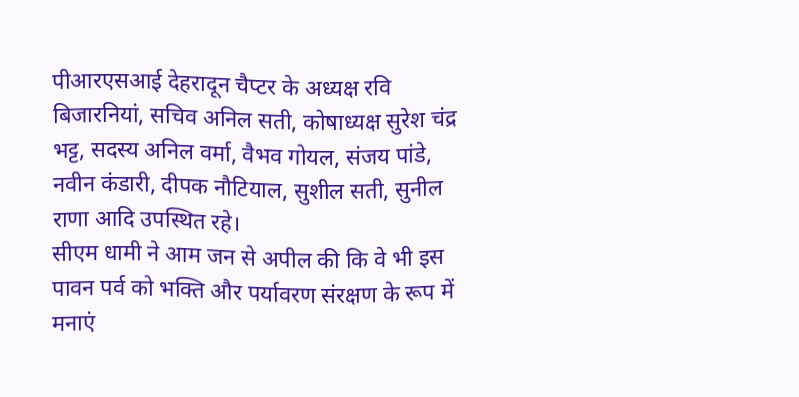पीआरएसआई देहरादून चैप्टर के अध्यक्ष रवि बिजारनियां, सचिव अनिल सती, कोषाध्यक्ष सुरेश चंद्र भट्ट, सदस्य अनिल वर्मा, वैभव गोयल, संजय पांडे, नवीन कंडारी, दीपक नौटियाल, सुशील सती, सुनील राणा आदि उपस्थित रहे।
सीएम धामी ने आम जन से अपील की कि वे भी इस पावन पर्व को भक्ति और पर्यावरण संरक्षण के रूप में मनाएं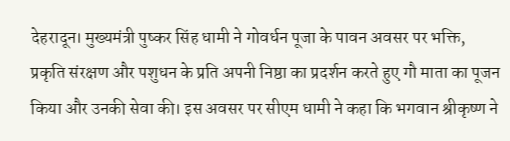देहरादून। मुख्यमंत्री पुष्कर सिंह धामी ने गोवर्धन पूजा के पावन अवसर पर भक्ति, प्रकृति संरक्षण और पशुधन के प्रति अपनी निष्ठा का प्रदर्शन करते हुए गौ माता का पूजन किया और उनकी सेवा की। इस अवसर पर सीएम धामी ने कहा कि भगवान श्रीकृष्ण ने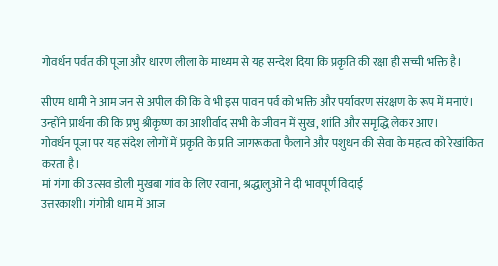गोवर्धन पर्वत की पूजा और धारण लीला के माध्यम से यह सन्देश दिया कि प्रकृति की रक्षा ही सच्ची भक्ति है।

सीएम धामी ने आम जन से अपील की कि वे भी इस पावन पर्व को भक्ति और पर्यावरण संरक्षण के रूप में मनाएं। उन्होंने प्रार्थना की कि प्रभु श्रीकृष्ण का आशीर्वाद सभी के जीवन में सुख, शांति और समृद्धि लेकर आए।
गोवर्धन पूजा पर यह संदेश लोगों में प्रकृति के प्रति जागरूकता फैलाने और पशुधन की सेवा के महत्व को रेखांकित करता है।
मां गंगा की उत्सव डोली मुखबा गांव के लिए रवाना, श्रद्धालुओं ने दी भावपूर्ण विदाई
उत्तरकाशी। गंगोत्री धाम में आज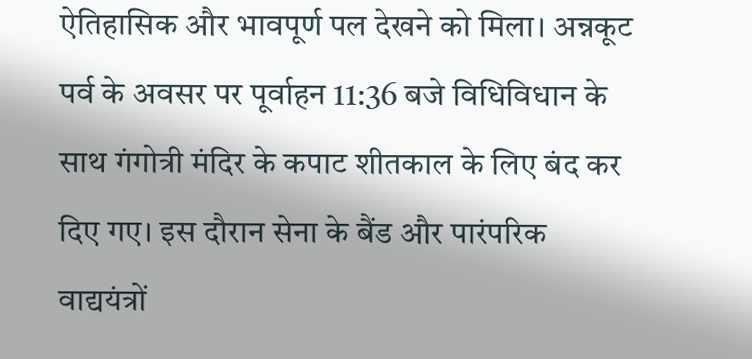ऐतिहासिक और भावपूर्ण पल देखने को मिला। अन्नकूट पर्व के अवसर पर पूर्वाहन 11:36 बजे विधिविधान के साथ गंगोत्री मंदिर के कपाट शीतकाल के लिए बंद कर दिए गए। इस दौरान सेना के बैंड और पारंपरिक वाद्ययंत्रों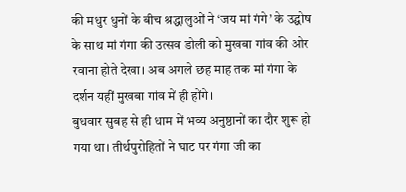की मधुर धुनों के बीच श्रद्धालुओं ने ‘जय मां गंगे’ के उद्घोष के साथ मां गंगा की उत्सव डोली को मुखबा गांव की ओर रवाना होते देखा। अब अगले छह माह तक मां गंगा के दर्शन यहीं मुखबा गांव में ही होंगे।
बुधवार सुबह से ही धाम में भव्य अनुष्ठानों का दौर शुरू हो गया था। तीर्थपुरोहितों ने घाट पर गंगा जी का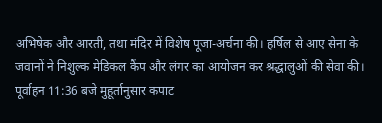अभिषेक और आरती, तथा मंदिर में विशेष पूजा-अर्चना की। हर्षिल से आए सेना के जवानों ने निशुल्क मेडिकल कैंप और लंगर का आयोजन कर श्रद्धालुओं की सेवा की।
पूर्वाहन 11:36 बजे मुहूर्तानुसार कपाट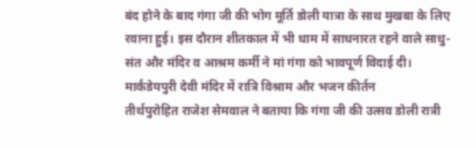बंद होने के बाद गंगा जी की भोग मूर्ति डोली यात्रा के साथ मुखबा के लिए रवाना हुई। इस दौरान शीतकाल में भी धाम में साधनारत रहने वाले साधु-संत और मंदिर व आश्रम कर्मी ने मां गंगा को भावपूर्ण विदाई दी।
मार्कंडेयपुरी देवी मंदिर में रात्रि विश्राम और भजन कीर्तन
तीर्थपुरोहित राजेश सेमवाल ने बताया कि गंगा जी की उत्सव डोली रात्री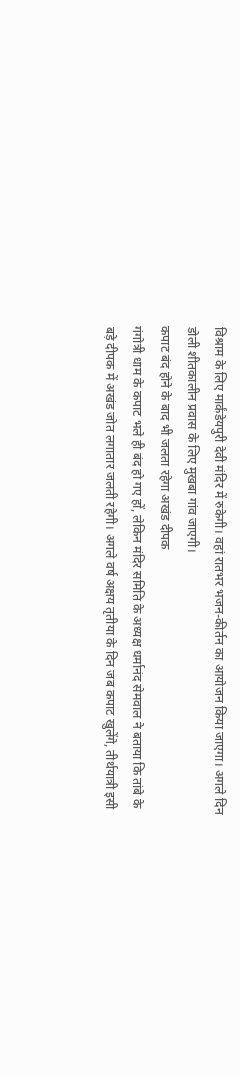विश्राम के लिए मार्कंडेयपुरी देवी मंदिर में रुकेगी। वहां रातभर भजन-कीर्तन का आयोजन किया जाएगा। अगले दिन डोली शीतकालीन प्रवास के लिए मुखबा गांव जाएगी।
कपाट बंद होने के बाद भी जलता रहेगा अखंड दीपक
गंगोत्री धाम के कपाट भले ही बंद हो गए हों, लेकिन मंदिर समिति के अध्यक्ष धर्मानंद सेमवाल ने बताया कि तांबे के बड़े दीपक में अखंड जोत लगातार जलती रहेगी। अगले वर्ष अक्षय तृतीया के दिन जब कपाट खुलेंगे, तीर्थयात्री इसी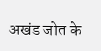अखंड जोत के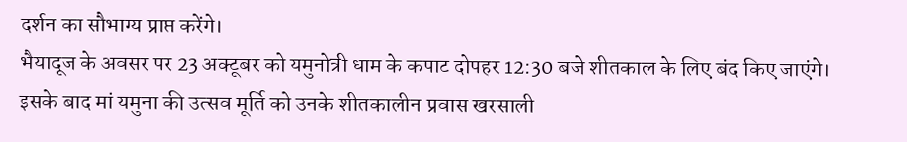दर्शन का सौभाग्य प्राप्त करेंगे।
भैयादूज के अवसर पर 23 अक्टूबर को यमुनोत्री धाम के कपाट दोपहर 12:30 बजे शीतकाल के लिए बंद किए जाएंगे। इसके बाद मां यमुना की उत्सव मूर्ति को उनके शीतकालीन प्रवास खरसाली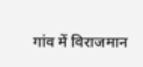गांव में विराजमान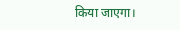किया जाएगा।